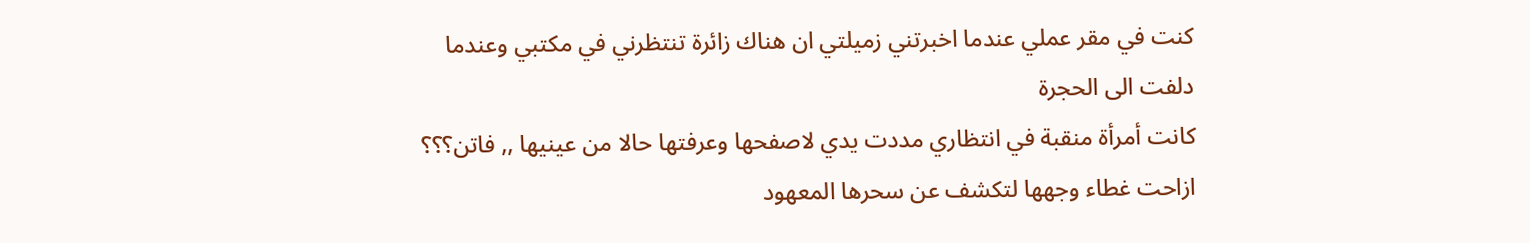كنت في مقر عملي عندما اخبرتني زميلتي ان هناك زائرة تنتظرني في مكتبي وعندما دلفت الى الحجرة
كانت أمرأة منقبة في انتظاري مددت يدي لاصفحها وعرفتها حالا من عينيها ,, فاتن؟؟؟
ازاحت غطاء وجهها لتكشف عن سحرها المعهود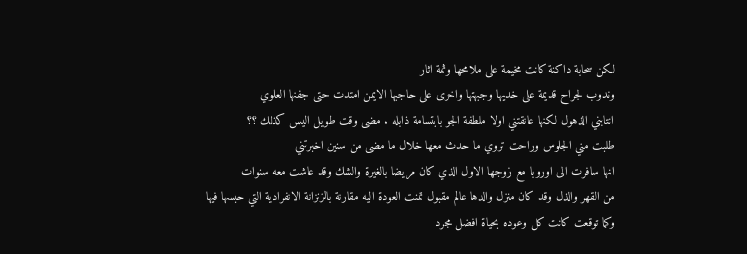لكن سحابة داكنة كانت مخيمة على ملامحها وثمة اثار
وندوب لجراح قديمة على خديها وجبهتها واخرى على حاجبها الايمن امتدت حتى جفنها العلوي
انتابني الذهول لكنها عانقتني اولا ملطفة الجو بابتسامة ذابله . مضى وقت طويل اليس كذلك ؟؟
طلبت مني الجلوس وراحت تروي ما حدث معها خلال ما مضى من سنين اخبرتني
انها سافرت الى اوروبا مع زوجها الاول الذي كان مريضا بالغيرة والشك وقد عاشت معه سنوات
من القهر والذل وقد كان منزل والدها عالم مقبول تمنت العودة اليه مقارنة بالزنزانة الانفرادية التي حبسها فيها
وكما توقعت كانت كل وعوده بحياة افضل مجرد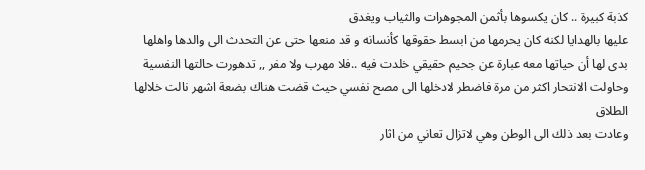كذبة كبيرة .. كان يكسوها بأثمن المجوهرات والثياب ويغدق
عليها بالهدايا لكنه كان يحرمها من ابسط حقوقها كأنسانه و قد منعها حتى عن التحدث الى والدها واهلها
بدى لها أن حياتها معه عبارة عن جحيم حقيقي خلدت فيه ..فلا مهرب ولا مفر ,, تدهورت حالتها النفسية
وحاولت الانتحار اكثر من مرة فاضطر لادخلها الى مصح نفسي حيث قضت هناك بضعة اشهر نالت خلالها الطلاق
وعادت بعد ذلك الى الوطن وهي لاتزال تعاني من اثار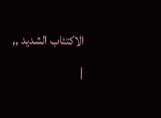الاكتئاب الشديد ,,
|